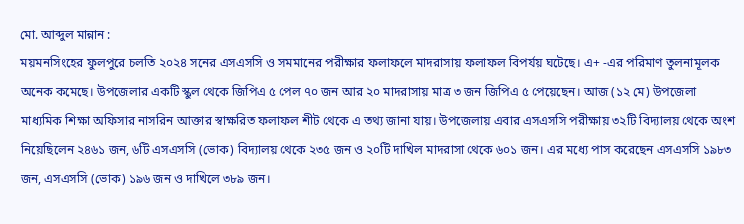মো. আব্দুল মান্নান :
ময়মনসিংহের ফুলপুরে চলতি ২০২৪ সনের এসএসসি ও সমমানের পরীক্ষার ফলাফলে মাদরাসায় ফলাফল বিপর্যয় ঘটেছে। এ+ -এর পরিমাণ তুলনামূলক অনেক কমেছে। উপজেলার একটি স্কুল থেকে জিপিএ ৫ পেল ৭০ জন আর ২০ মাদরাসায় মাত্র ৩ জন জিপিএ ৫ পেয়েছেন। আজ (১২ মে) উপজেলা মাধ্যমিক শিক্ষা অফিসার নাসরিন আক্তার স্বাক্ষরিত ফলাফল শীট থেকে এ তথ্য জানা যায়। উপজেলায় এবার এসএসসি পরীক্ষায় ৩২টি বিদ্যালয় থেকে অংশ নিয়েছিলেন ২৪৬১ জন, ৬টি এসএসসি (ভোক) বিদ্যালয় থেকে ২৩৫ জন ও ২০টি দাখিল মাদরাসা থেকে ৬০১ জন। এর মধ্যে পাস করেছেন এসএসসি ১৯৮৩ জন, এসএসসি (ভোক) ১৯৬ জন ও দাখিলে ৩৮৯ জন।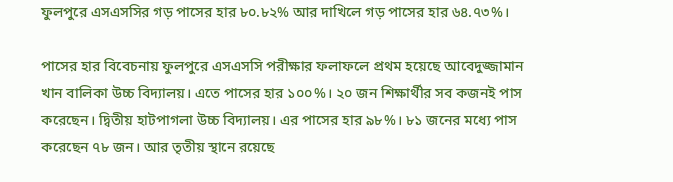ফুলপুরে এসএসসির গড় পাসের হার ৮০.৮২% আর দাখিলে গড় পাসের হার ৬৪.৭৩%।

পাসের হার বিবেচনায় ফুলপুরে এসএসসি পরীক্ষার ফলাফলে প্রথম হয়েছে আবেদুজ্জামান খান বালিকা উচ্চ বিদ্যালয়। এতে পাসের হার ১০০%। ২০ জন শিক্ষার্থীর সব কজনই পাস করেছেন। দ্বিতীয় হাটপাগলা উচ্চ বিদ্যালয়। এর পাসের হার ৯৮%। ৮১ জনের মধ্যে পাস করেছেন ৭৮ জন। আর তৃতীয় স্থানে রয়েছে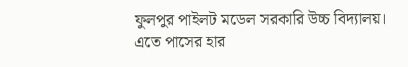ফুলপুর পাইলট মডেল সরকারি উচ্চ বিদ্যালয়। এতে পাসের হার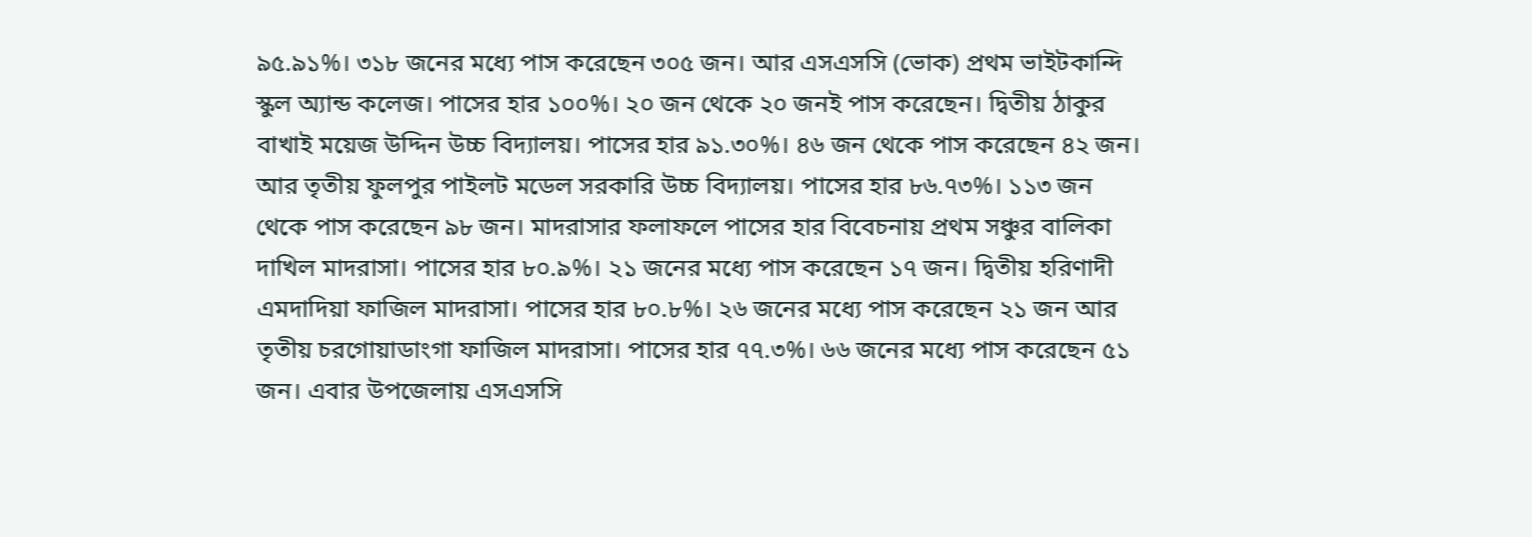৯৫.৯১%। ৩১৮ জনের মধ্যে পাস করেছেন ৩০৫ জন। আর এসএসসি (ভোক) প্রথম ভাইটকান্দি স্কুল অ্যান্ড কলেজ। পাসের হার ১০০%। ২০ জন থেকে ২০ জনই পাস করেছেন। দ্বিতীয় ঠাকুর বাখাই ময়েজ উদ্দিন উচ্চ বিদ্যালয়। পাসের হার ৯১.৩০%। ৪৬ জন থেকে পাস করেছেন ৪২ জন। আর তৃতীয় ফুলপুর পাইলট মডেল সরকারি উচ্চ বিদ্যালয়। পাসের হার ৮৬.৭৩%। ১১৩ জন থেকে পাস করেছেন ৯৮ জন। মাদরাসার ফলাফলে পাসের হার বিবেচনায় প্রথম সঞ্চুর বালিকা দাখিল মাদরাসা। পাসের হার ৮০.৯%। ২১ জনের মধ্যে পাস করেছেন ১৭ জন। দ্বিতীয় হরিণাদী এমদাদিয়া ফাজিল মাদরাসা। পাসের হার ৮০.৮%। ২৬ জনের মধ্যে পাস করেছেন ২১ জন আর তৃতীয় চরগোয়াডাংগা ফাজিল মাদরাসা। পাসের হার ৭৭.৩%। ৬৬ জনের মধ্যে পাস করেছেন ৫১ জন। এবার উপজেলায় এসএসসি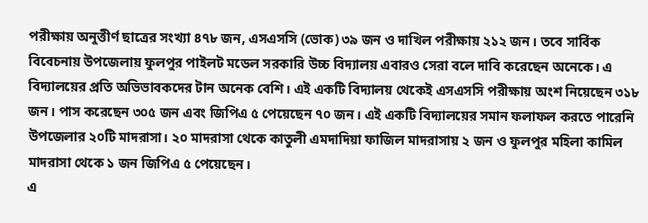পরীক্ষায় অনুত্তীর্ণ ছাত্রের সংখ্যা ৪৭৮ জন, এসএসসি (ভোক) ৩৯ জন ও দাখিল পরীক্ষায় ২১২ জন। তবে সার্বিক বিবেচনায় উপজেলায় ফুলপুর পাইলট মডেল সরকারি উচ্চ বিদ্যালয় এবারও সেরা বলে দাবি করেছেন অনেকে। এ বিদ্যালয়ের প্রতি অভিভাবকদের টান অনেক বেশি। এই একটি বিদ্যালয় থেকেই এসএসসি পরীক্ষায় অংশ নিয়েছেন ৩১৮ জন। পাস করেছেন ৩০৫ জন এবং জিপিএ ৫ পেয়েছেন ৭০ জন। এই একটি বিদ্যালয়ের সমান ফলাফল করতে পারেনি উপজেলার ২০টি মাদরাসা। ২০ মাদরাসা থেকে কাতুলী এমদাদিয়া ফাজিল মাদরাসায় ২ জন ও ফুলপুর মহিলা কামিল মাদরাসা থেকে ১ জন জিপিএ ৫ পেয়েছেন।
এ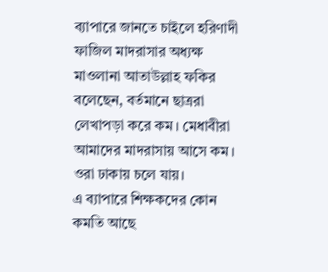ব্যাপারে জানতে চাইলে হরিণাদী ফাজিল মাদরাসার অধ্যক্ষ মাওলানা আতাউল্লাহ ফকির বলেছেন, বর্তমানে ছাত্ররা লেখাপড়া করে কম। মেধাবীরা আমাদের মাদরাসায় আসে কম। ওরা ঢাকায় চলে যায়।
এ ব্যাপারে শিক্ষকদের কোন কমতি আছে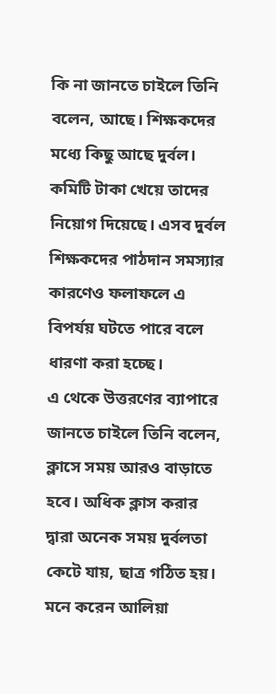কি না জানতে চাইলে তিনি বলেন, আছে। শিক্ষকদের মধ্যে কিছু আছে দুর্বল। কমিটি টাকা খেয়ে তাদের নিয়োগ দিয়েছে। এসব দুর্বল শিক্ষকদের পাঠদান সমস্যার কারণেও ফলাফলে এ বিপর্যয় ঘটতে পারে বলে ধারণা করা হচ্ছে।
এ থেকে উত্তরণের ব্যাপারে জানতে চাইলে তিনি বলেন, ক্লাসে সময় আরও বাড়াতে হবে। অধিক ক্লাস করার দ্বারা অনেক সময় দুর্বলতা কেটে যায়, ছাত্র গঠিত হয়।
মনে করেন আলিয়া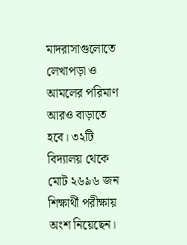মাদরাসাগুলোতে লেখাপড়া ও আমলের পরিমাণ আরও বাড়াতে হবে। ৩২টি বিদ্যালয় থেকে মোট ২৬৯৬ জন শিক্ষার্থী পরীক্ষায় অংশ নিয়েছেন।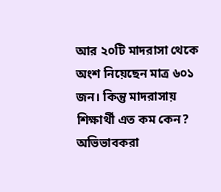আর ২০টি মাদরাসা থেকে অংশ নিয়েছেন মাত্র ৬০১ জন। কিন্তু মাদরাসায় শিক্ষার্থী এত কম কেন? অভিভাবকরা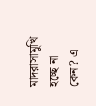মাদরাসামুখি হচ্ছে না কেন? এ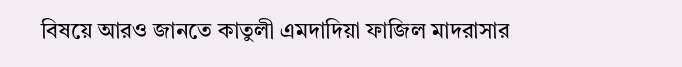বিষয়ে আরও জানতে কাতুলী এমদাদিয়া ফাজিল মাদরাসার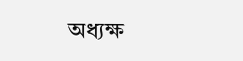অধ্যক্ষ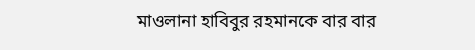মাওলানা হাবিবুর রহমানকে বার বার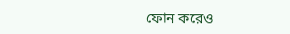ফোন করেও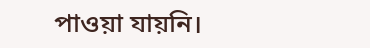পাওয়া যায়নি।